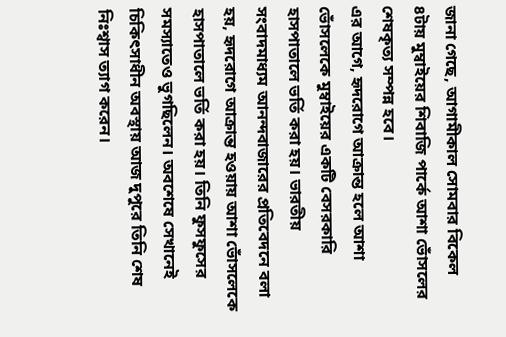জানা গেছে, আগামীকাল সোমবার বিকেল ৪টায় মুম্বাইয়ের শিবাজি পার্কে আশা ভোঁসলের শেষকৃত্য সম্পন্ন হবে।
এর আগে, হৃদরোগে আক্রান্ত হলে আশা ভোঁসলেকে মুম্বাইয়ের একটি বেসরকারি হাসপাতালে ভর্তি করা হয়। ভারতীয় সংবাদমাধ্যম আনন্দবাজারের প্রতিবেদনে বলা হয়, হৃদরোগে আক্রান্ত হওয়ায় আশা ভোঁসলেকে হাসপাতালে ভর্তি করা হয়। তিনি ফুসফুসের সমস্যাতেও ভুগছিলেন। অবশেষে সেখানেই চিকিৎসাধীন অবস্থায় আজ দুপুরে তিনি শেষ নিঃশ্বাস ত্যাগ করেন।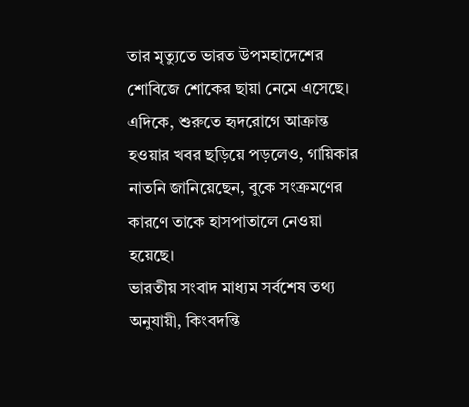তার মৃত্যুতে ভারত উপমহাদেশের শোবিজে শোকের ছায়া নেমে এসেছে।
এদিকে, শুরুতে হৃদরোগে আক্রান্ত হওয়ার খবর ছড়িয়ে পড়লেও, গায়িকার নাতনি জানিয়েছেন, বুকে সংক্রমণের কারণে তাকে হাসপাতালে নেওয়া হয়েছে।
ভারতীয় সংবাদ মাধ্যম সর্বশেষ তথ্য অনুযায়ী, কিংবদন্তি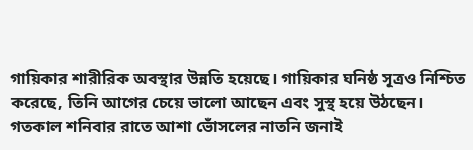গায়িকার শারীরিক অবস্থার উন্নতি হয়েছে। গায়িকার ঘনিষ্ঠ সূত্রও নিশ্চিত করেছে, তিনি আগের চেয়ে ভালো আছেন এবং সুস্থ হয়ে উঠছেন।
গতকাল শনিবার রাতে আশা ভোঁসলের নাতনি জনাই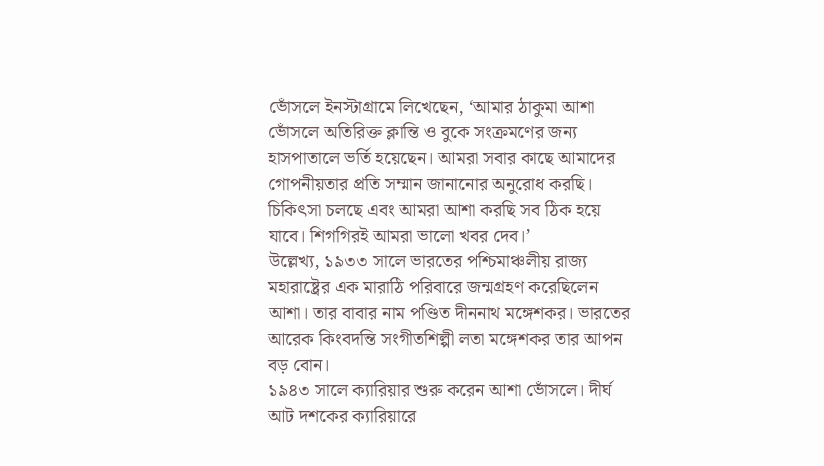ভোঁসলে ইনস্টাগ্রামে লিখেছেন, ‘আমার ঠাকুমা আশা ভোঁসলে অতিরিক্ত ক্লান্তি ও বুকে সংক্রমণের জন্য হাসপাতালে ভর্তি হয়েছেন। আমরা সবার কাছে আমাদের গোপনীয়তার প্রতি সম্মান জানানোর অনুরোধ করছি। চিকিৎসা চলছে এবং আমরা আশা করছি সব ঠিক হয়ে যাবে। শিগগিরই আমরা ভালো খবর দেব।’
উল্লেখ্য, ১৯৩৩ সালে ভারতের পশ্চিমাঞ্চলীয় রাজ্য মহারাষ্ট্রের এক মারাঠি পরিবারে জন্মগ্রহণ করেছিলেন আশা। তার বাবার নাম পণ্ডিত দীননাথ মঙ্গেশকর। ভারতের আরেক কিংবদন্তি সংগীতশিল্পী লতা মঙ্গেশকর তার আপন বড় বোন।
১৯৪৩ সালে ক্যারিয়ার শুরু করেন আশা ভোঁসলে। দীর্ঘ আট দশকের ক্যারিয়ারে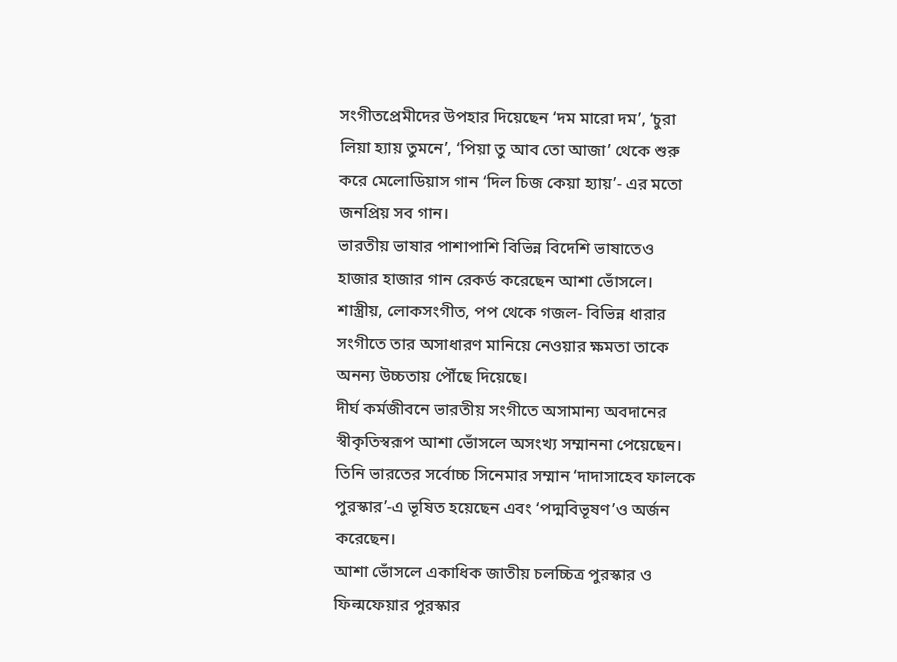সংগীতপ্রেমীদের উপহার দিয়েছেন ‘দম মারো দম’, ‘চুরা লিয়া হ্যায় তুমনে’, ‘পিয়া তু আব তো আজা’ থেকে শুরু করে মেলোডিয়াস গান ‘দিল চিজ কেয়া হ্যায়’- এর মতো জনপ্রিয় সব গান।
ভারতীয় ভাষার পাশাপাশি বিভিন্ন বিদেশি ভাষাতেও হাজার হাজার গান রেকর্ড করেছেন আশা ভোঁসলে। শাস্ত্রীয়, লোকসংগীত, পপ থেকে গজল- বিভিন্ন ধারার সংগীতে তার অসাধারণ মানিয়ে নেওয়ার ক্ষমতা তাকে অনন্য উচ্চতায় পৌঁছে দিয়েছে।
দীর্ঘ কর্মজীবনে ভারতীয় সংগীতে অসামান্য অবদানের স্বীকৃতিস্বরূপ আশা ভোঁসলে অসংখ্য সম্মাননা পেয়েছেন। তিনি ভারতের সর্বোচ্চ সিনেমার সম্মান ‘দাদাসাহেব ফালকে পুরস্কার’-এ ভূষিত হয়েছেন এবং ‘পদ্মবিভূষণ’ও অর্জন করেছেন।
আশা ভোঁসলে একাধিক জাতীয় চলচ্চিত্র পুরস্কার ও ফিল্মফেয়ার পুরস্কার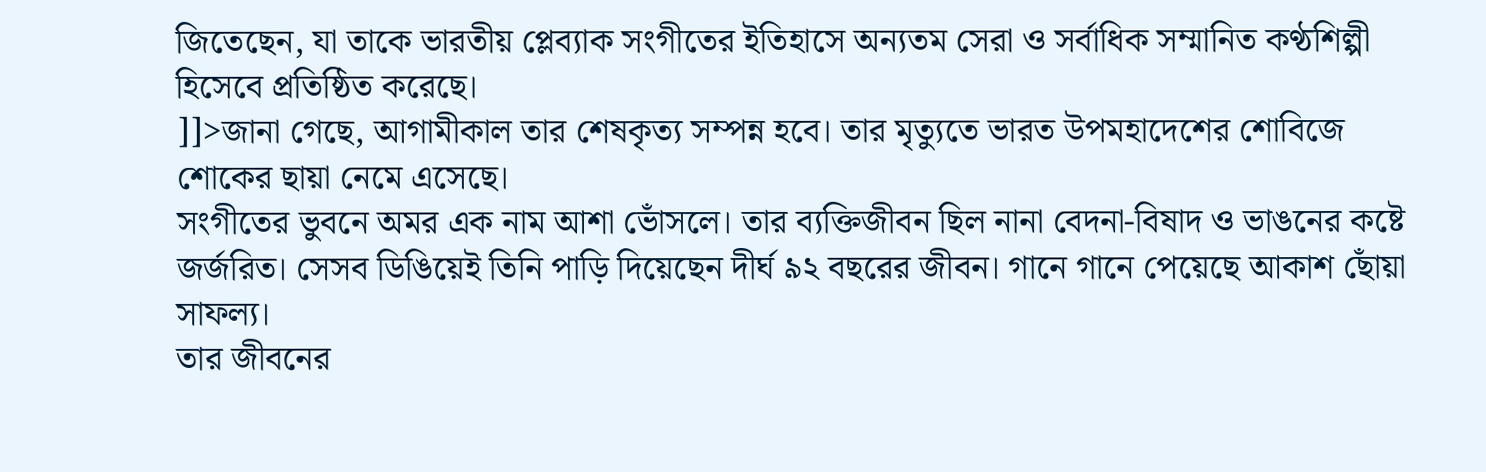জিতেছেন, যা তাকে ভারতীয় প্লেব্যাক সংগীতের ইতিহাসে অন্যতম সেরা ও সর্বাধিক সম্মানিত কণ্ঠশিল্পী হিসেবে প্রতিষ্ঠিত করেছে।
]]>জানা গেছে, আগামীকাল তার শেষকৃত্য সম্পন্ন হবে। তার মৃত্যুতে ভারত উপমহাদেশের শোবিজে শোকের ছায়া নেমে এসেছে।
সংগীতের ভুবনে অমর এক নাম আশা ভোঁসলে। তার ব্যক্তিজীবন ছিল নানা বেদনা-বিষাদ ও ভাঙনের কষ্টে জর্জরিত। সেসব ডিঙিয়েই তিনি পাড়ি দিয়েছেন দীর্ঘ ৯২ বছরের জীবন। গানে গানে পেয়েছে আকাশ ছোঁয়া সাফল্য।
তার জীবনের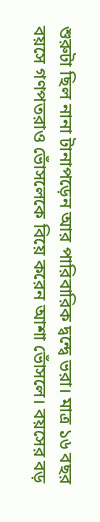শুরুটা ছিল নানা টানাপড়েন আর পারিবারিক দ্বন্দ্বে ভরা। মাত্র ১৬ বছর বয়সে গণপতরাও ভোঁসলেকে বিয়ে করেন আশা ভোঁসলে। বয়সের বড়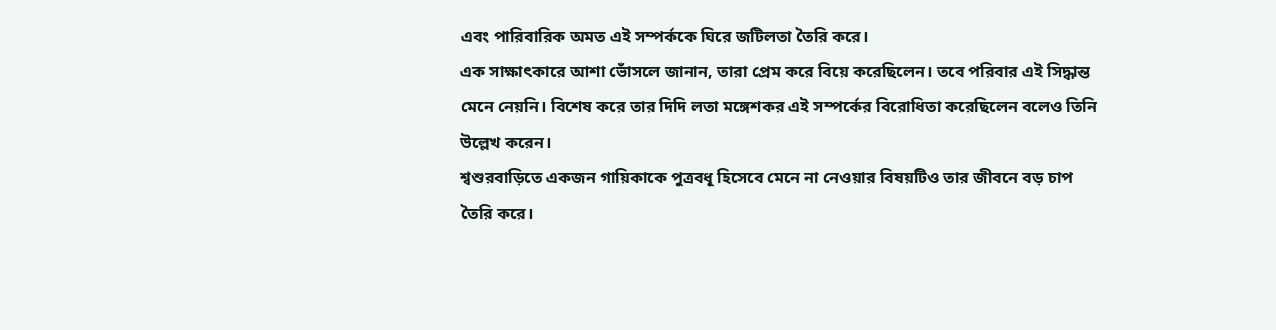এবং পারিবারিক অমত এই সম্পর্ককে ঘিরে জটিলতা তৈরি করে।
এক সাক্ষাৎকারে আশা ভোঁসলে জানান, তারা প্রেম করে বিয়ে করেছিলেন। তবে পরিবার এই সিদ্ধান্ত মেনে নেয়নি। বিশেষ করে তার দিদি লতা মঙ্গেশকর এই সম্পর্কের বিরোধিতা করেছিলেন বলেও তিনি উল্লেখ করেন।
শ্বশুরবাড়িতে একজন গায়িকাকে পুত্রবধূ হিসেবে মেনে না নেওয়ার বিষয়টিও তার জীবনে বড় চাপ তৈরি করে।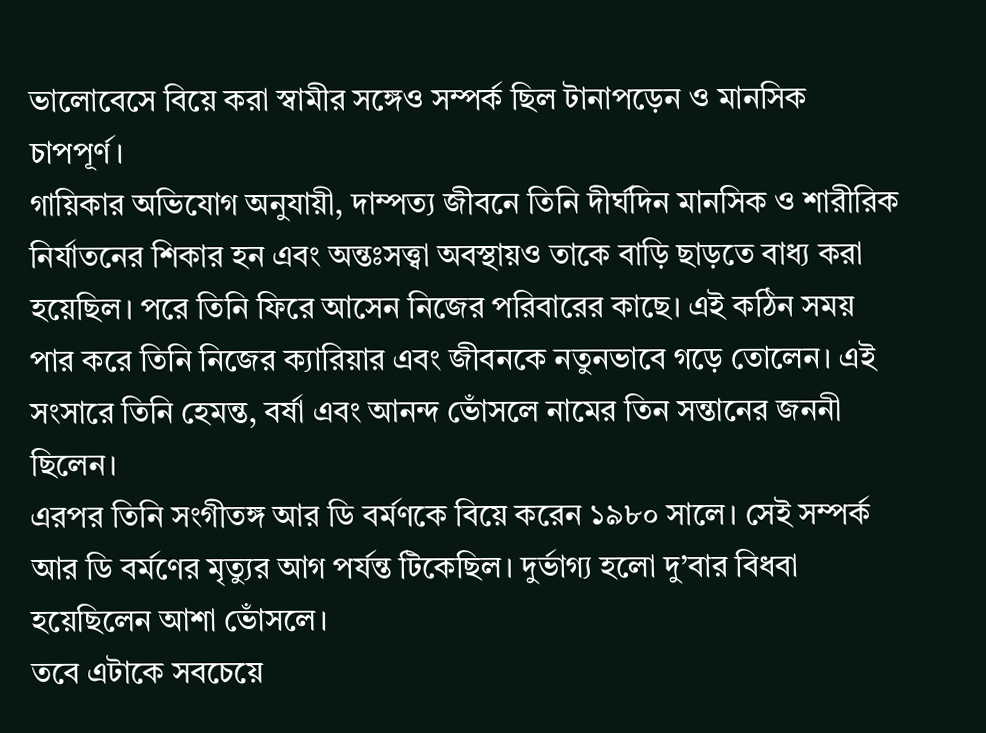ভালোবেসে বিয়ে করা স্বামীর সঙ্গেও সম্পর্ক ছিল টানাপড়েন ও মানসিক চাপপূর্ণ।
গায়িকার অভিযোগ অনুযায়ী, দাম্পত্য জীবনে তিনি দীর্ঘদিন মানসিক ও শারীরিক নির্যাতনের শিকার হন এবং অন্তঃসত্ত্বা অবস্থায়ও তাকে বাড়ি ছাড়তে বাধ্য করা হয়েছিল। পরে তিনি ফিরে আসেন নিজের পরিবারের কাছে। এই কঠিন সময় পার করে তিনি নিজের ক্যারিয়ার এবং জীবনকে নতুনভাবে গড়ে তোলেন। এই সংসারে তিনি হেমন্ত, বর্ষা এবং আনন্দ ভোঁসলে নামের তিন সন্তানের জননী ছিলেন।
এরপর তিনি সংগীতঙ্গ আর ডি বর্মণকে বিয়ে করেন ১৯৮০ সালে। সেই সম্পর্ক আর ডি বর্মণের মৃত্যুর আগ পর্যন্ত টিকেছিল। দুর্ভাগ্য হলো দু’বার বিধবা হয়েছিলেন আশা ভোঁসলে।
তবে এটাকে সবচেয়ে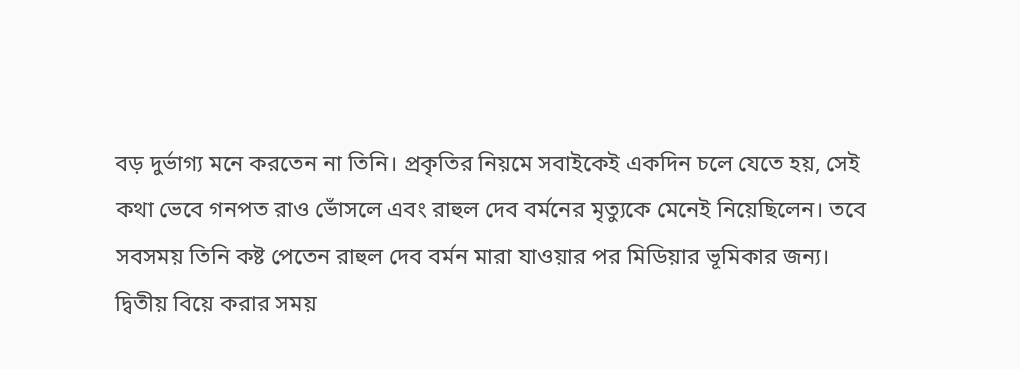বড় দুর্ভাগ্য মনে করতেন না তিনি। প্রকৃতির নিয়মে সবাইকেই একদিন চলে যেতে হয়, সেই কথা ভেবে গনপত রাও ভোঁসলে এবং রাহুল দেব বর্মনের মৃত্যুকে মেনেই নিয়েছিলেন। তবে সবসময় তিনি কষ্ট পেতেন রাহুল দেব বর্মন মারা যাওয়ার পর মিডিয়ার ভূমিকার জন্য।
দ্বিতীয় বিয়ে করার সময়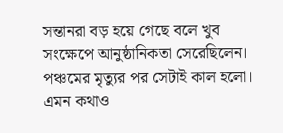সন্তানরা বড় হয়ে গেছে বলে খুব সংক্ষেপে আনুষ্ঠানিকতা সেরেছিলেন। পঞ্চমের মৃত্যুর পর সেটাই কাল হলো। এমন কথাও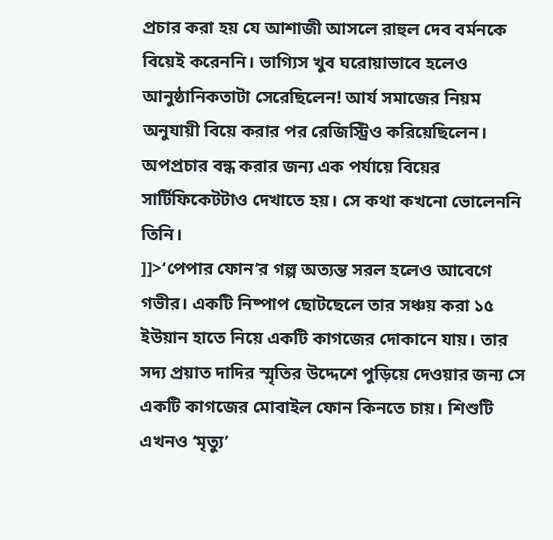প্রচার করা হয় যে আশাজী আসলে রাহুল দেব বর্মনকে বিয়েই করেননি। ভাগ্যিস খুব ঘরোয়াভাবে হলেও আনুষ্ঠানিকতাটা সেরেছিলেন! আর্য সমাজের নিয়ম অনুযায়ী বিয়ে করার পর রেজিস্ট্রিও করিয়েছিলেন। অপপ্রচার বন্ধ করার জন্য এক পর্যায়ে বিয়ের সার্টিফিকেটটাও দেখাতে হয়। সে কথা কখনো ভোলেননি তিনি।
]]>‘পেপার ফোন’র গল্প অত্যন্ত সরল হলেও আবেগে গভীর। একটি নিষ্পাপ ছোটছেলে তার সঞ্চয় করা ১৫ ইউয়ান হাতে নিয়ে একটি কাগজের দোকানে যায়। তার সদ্য প্রয়াত দাদির স্মৃতির উদ্দেশে পুড়িয়ে দেওয়ার জন্য সে একটি কাগজের মোবাইল ফোন কিনতে চায়। শিশুটি এখনও ‘মৃত্যু’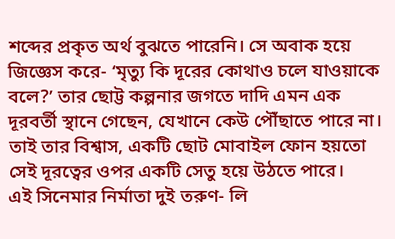শব্দের প্রকৃত অর্থ বুঝতে পারেনি। সে অবাক হয়ে জিজ্ঞেস করে- ‘মৃত্যু কি দূরের কোথাও চলে যাওয়াকে বলে?’ তার ছোট্ট কল্পনার জগতে দাদি এমন এক দূরবর্তী স্থানে গেছেন, যেখানে কেউ পৌঁছাতে পারে না। তাই তার বিশ্বাস, একটি ছোট মোবাইল ফোন হয়তো সেই দূরত্বের ওপর একটি সেতু হয়ে উঠতে পারে।
এই সিনেমার নির্মাতা দুই তরুণ- লি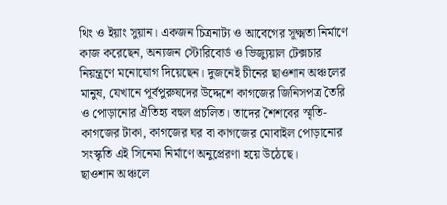থিং ও ইয়াং সুয়ান। একজন চিত্রনাট্য ও আবেগের সূক্ষ্মতা নির্মাণে কাজ করেছেন, অন্যজন স্টোরিবোর্ড ও ভিজ্যুয়াল টেক্সচার নিয়ন্ত্রণে মনোযোগ দিয়েছেন। দুজনেই চীনের ছাওশান অঞ্চলের মানুষ, যেখানে পূর্বপুরুষদের উদ্দেশে কাগজের জিনিসপত্র তৈরি ও পোড়ানোর ঐতিহ্য বহুল প্রচলিত। তাদের শৈশবের স্মৃতি- কাগজের টাকা, কাগজের ঘর বা কাগজের মোবাইল পোড়ানোর সংস্কৃতি এই সিনেমা নির্মাণে অনুপ্রেরণা হয়ে উঠেছে।
ছাওশান অঞ্চলে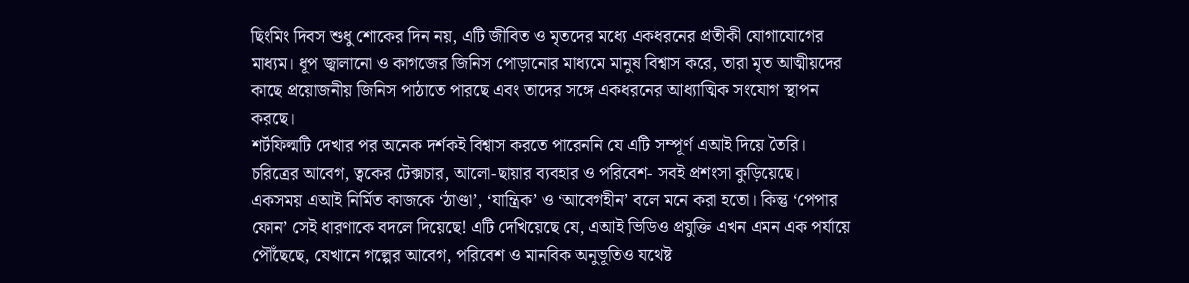ছিংমিং দিবস শুধু শোকের দিন নয়, এটি জীবিত ও মৃতদের মধ্যে একধরনের প্রতীকী যোগাযোগের মাধ্যম। ধূপ জ্বালানো ও কাগজের জিনিস পোড়ানোর মাধ্যমে মানুষ বিশ্বাস করে, তারা মৃত আত্মীয়দের কাছে প্রয়োজনীয় জিনিস পাঠাতে পারছে এবং তাদের সঙ্গে একধরনের আধ্যাত্মিক সংযোগ স্থাপন করছে।
শর্টফিল্মটি দেখার পর অনেক দর্শকই বিশ্বাস করতে পারেননি যে এটি সম্পূর্ণ এআই দিয়ে তৈরি। চরিত্রের আবেগ, ত্বকের টেক্সচার, আলো-ছায়ার ব্যবহার ও পরিবেশ- সবই প্রশংসা কুড়িয়েছে।
একসময় এআই নির্মিত কাজকে ‘ঠাণ্ডা’, ‘যান্ত্রিক’ ও ‘আবেগহীন’ বলে মনে করা হতো। কিন্তু ‘পেপার ফোন’ সেই ধারণাকে বদলে দিয়েছে! এটি দেখিয়েছে যে, এআই ভিডিও প্রযুক্তি এখন এমন এক পর্যায়ে পৌঁছেছে, যেখানে গল্পের আবেগ, পরিবেশ ও মানবিক অনুভূতিও যথেষ্ট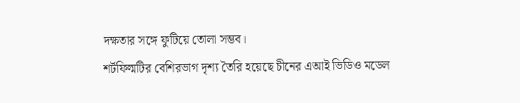দক্ষতার সঙ্গে ফুটিয়ে তোলা সম্ভব।
শর্টফিল্মটির বেশিরভাগ দৃশ্য তৈরি হয়েছে চীনের এআই ভিডিও মডেল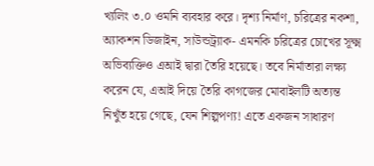খ্যলিং ৩.০ ওমনি ব্যবহার করে। দৃশ্য নির্মাণ, চরিত্রের নকশা, অ্যাকশন ডিজাইন, সাউন্ডট্র্যাক- এমনকি চরিত্রের চোখের সূক্ষ্ম অভিব্যক্তিও এআই দ্বারা তৈরি হয়েছে। তবে নির্মাতারা লক্ষ্য করেন যে, এআই দিয়ে তৈরি কাগজের মোবাইলটি অত্যন্ত নিখুঁত হয়ে গেছে, যেন শিল্পপণ্য! এতে একজন সাধারণ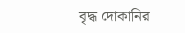বৃদ্ধ দোকানির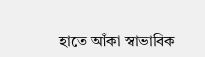হাতে আঁকা স্বাভাবিক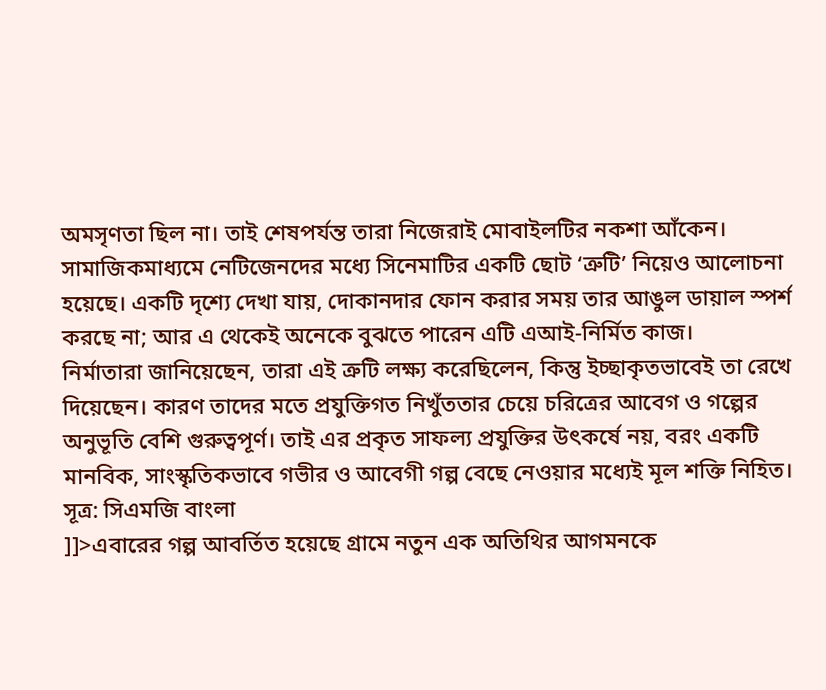অমসৃণতা ছিল না। তাই শেষপর্যন্ত তারা নিজেরাই মোবাইলটির নকশা আঁকেন।
সামাজিকমাধ্যমে নেটিজেনদের মধ্যে সিনেমাটির একটি ছোট ‘ত্রুটি’ নিয়েও আলোচনা হয়েছে। একটি দৃশ্যে দেখা যায়, দোকানদার ফোন করার সময় তার আঙুল ডায়াল স্পর্শ করছে না; আর এ থেকেই অনেকে বুঝতে পারেন এটি এআই-নির্মিত কাজ।
নির্মাতারা জানিয়েছেন, তারা এই ত্রুটি লক্ষ্য করেছিলেন, কিন্তু ইচ্ছাকৃতভাবেই তা রেখে দিয়েছেন। কারণ তাদের মতে প্রযুক্তিগত নিখুঁততার চেয়ে চরিত্রের আবেগ ও গল্পের অনুভূতি বেশি গুরুত্বপূর্ণ। তাই এর প্রকৃত সাফল্য প্রযুক্তির উৎকর্ষে নয়, বরং একটি মানবিক, সাংস্কৃতিকভাবে গভীর ও আবেগী গল্প বেছে নেওয়ার মধ্যেই মূল শক্তি নিহিত।
সূত্র: সিএমজি বাংলা
]]>এবারের গল্প আবর্তিত হয়েছে গ্রামে নতুন এক অতিথির আগমনকে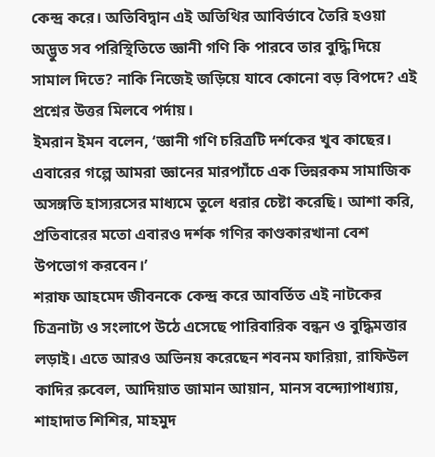কেন্দ্র করে। অতিবিদ্বান এই অতিথির আবির্ভাবে তৈরি হওয়া অদ্ভুত সব পরিস্থিতিতে জ্ঞানী গণি কি পারবে তার বুদ্ধি দিয়ে সামাল দিতে? নাকি নিজেই জড়িয়ে যাবে কোনো বড় বিপদে? এই প্রশ্নের উত্তর মিলবে পর্দায়।
ইমরান ইমন বলেন, ‘জ্ঞানী গণি চরিত্রটি দর্শকের খুব কাছের। এবারের গল্পে আমরা জ্ঞানের মারপ্যাঁচে এক ভিন্নরকম সামাজিক অসঙ্গতি হাস্যরসের মাধ্যমে তুলে ধরার চেষ্টা করেছি। আশা করি, প্রতিবারের মতো এবারও দর্শক গণির কাণ্ডকারখানা বেশ উপভোগ করবেন।’
শরাফ আহমেদ জীবনকে কেন্দ্র করে আবর্তিত এই নাটকের চিত্রনাট্য ও সংলাপে উঠে এসেছে পারিবারিক বন্ধন ও বুদ্ধিমত্তার লড়াই। এতে আরও অভিনয় করেছেন শবনম ফারিয়া, রাফিউল কাদির রুবেল, আদিয়াত জামান আয়ান, মানস বন্দ্যোপাধ্যায়, শাহাদাত শিশির, মাহমুদ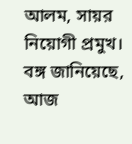আলম, সায়র নিয়োগী প্রমুখ।
বঙ্গ জানিয়েছে, আজ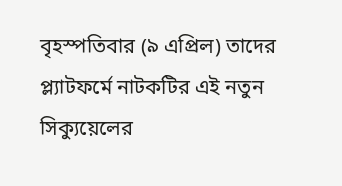বৃহস্পতিবার (৯ এপ্রিল) তাদের প্ল্যাটফর্মে নাটকটির এই নতুন সিক্যুয়েলের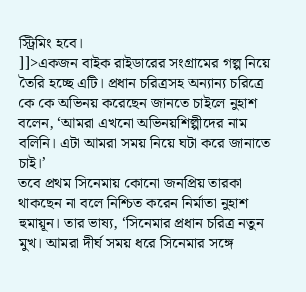স্ট্রিমিং হবে।
]]>একজন বাইক রাইডারের সংগ্রামের গল্প নিয়ে তৈরি হচ্ছে এটি। প্রধান চরিত্রসহ অন্যান্য চরিত্রে কে কে অভিনয় করেছেন জানতে চাইলে নুহাশ বলেন, ‘আমরা এখনো অভিনয়শিল্পীদের নাম বলিনি। এটা আমরা সময় নিয়ে ঘটা করে জানাতে চাই।’
তবে প্রথম সিনেমায় কোনো জনপ্রিয় তারকা থাকছেন না বলে নিশ্চিত করেন নির্মাতা নুহাশ হুমায়ূন। তার ভাষ্য, ‘সিনেমার প্রধান চরিত্র নতুন মুখ। আমরা দীর্ঘ সময় ধরে সিনেমার সঙ্গে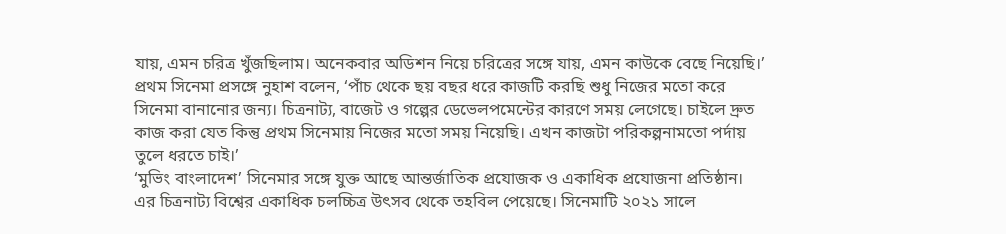যায়, এমন চরিত্র খুঁজছিলাম। অনেকবার অডিশন নিয়ে চরিত্রের সঙ্গে যায়, এমন কাউকে বেছে নিয়েছি।’
প্রথম সিনেমা প্রসঙ্গে নুহাশ বলেন, ‘পাঁচ থেকে ছয় বছর ধরে কাজটি করছি শুধু নিজের মতো করে সিনেমা বানানোর জন্য। চিত্রনাট্য, বাজেট ও গল্পের ডেভেলপমেন্টের কারণে সময় লেগেছে। চাইলে দ্রুত কাজ করা যেত কিন্তু প্রথম সিনেমায় নিজের মতো সময় নিয়েছি। এখন কাজটা পরিকল্পনামতো পর্দায় তুলে ধরতে চাই।’
‘মুভিং বাংলাদেশ’ সিনেমার সঙ্গে যুক্ত আছে আন্তর্জাতিক প্রযোজক ও একাধিক প্রযোজনা প্রতিষ্ঠান। এর চিত্রনাট্য বিশ্বের একাধিক চলচ্চিত্র উৎসব থেকে তহবিল পেয়েছে। সিনেমাটি ২০২১ সালে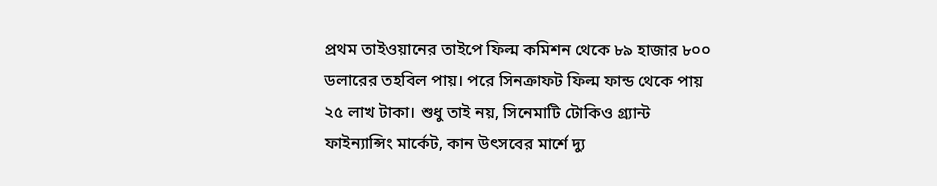প্রথম তাইওয়ানের তাইপে ফিল্ম কমিশন থেকে ৮৯ হাজার ৮০০ ডলারের তহবিল পায়। পরে সিনক্রাফট ফিল্ম ফান্ড থেকে পায় ২৫ লাখ টাকা। শুধু তাই নয়, সিনেমাটি টোকিও গ্র্যান্ট ফাইন্যান্সিং মার্কেট, কান উৎসবের মার্শে দ্যু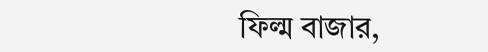ফিল্ম বাজার,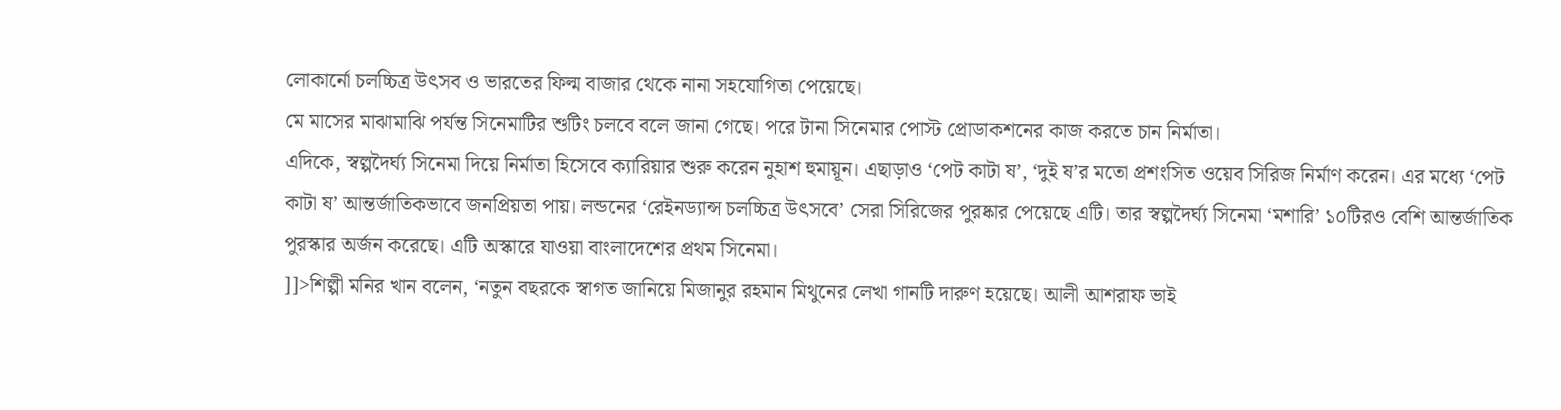লোকার্নো চলচ্চিত্র উৎসব ও ভারতের ফিল্ম বাজার থেকে নানা সহযোগিতা পেয়েছে।
মে মাসের মাঝামাঝি পর্যন্ত সিনেমাটির শুটিং চলবে বলে জানা গেছে। পরে টানা সিনেমার পোস্ট প্রোডাকশনের কাজ করতে চান নির্মাতা।
এদিকে, স্বল্পদৈর্ঘ্য সিনেমা দিয়ে নির্মাতা হিসেবে ক্যারিয়ার শুরু করেন নুহাশ হুমায়ূন। এছাড়াও ‘পেট কাটা ষ’, ‘দুই ষ’র মতো প্রশংসিত ওয়েব সিরিজ নির্মাণ করেন। এর মধ্যে ‘পেট কাটা ষ’ আন্তর্জাতিকভাবে জনপ্রিয়তা পায়। লন্ডনের ‘রেইনড্যান্স চলচ্চিত্র উৎসবে’ সেরা সিরিজের পুরষ্কার পেয়েছে এটি। তার স্বল্পদৈর্ঘ্য সিনেমা ‘মশারি’ ১০টিরও বেশি আন্তর্জাতিক পুরস্কার অর্জন করেছে। এটি অস্কারে যাওয়া বাংলাদেশের প্রথম সিনেমা।
]]>শিল্পী মনির খান বলেন, ‘নতুন বছরকে স্বাগত জানিয়ে মিজানুর রহমান মিথুনের লেখা গানটি দারুণ হয়েছে। আলী আশরাফ ভাই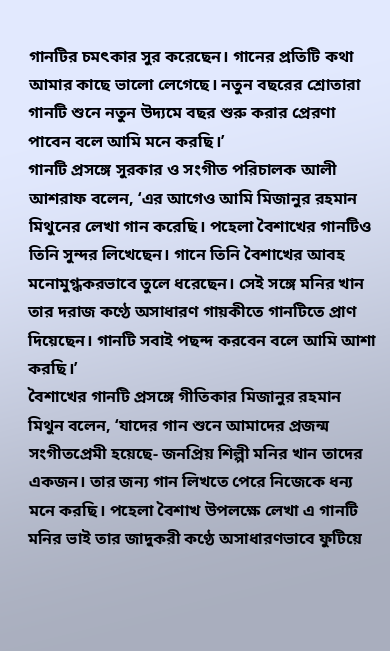গানটির চমৎকার সুর করেছেন। গানের প্রতিটি কথা আমার কাছে ভালো লেগেছে। নতুন বছরের শ্রোতারা গানটি শুনে নতুন উদ্যমে বছর শুরু করার প্রেরণা পাবেন বলে আমি মনে করছি।’
গানটি প্রসঙ্গে সুরকার ও সংগীত পরিচালক আলী আশরাফ বলেন, ‘এর আগেও আমি মিজানুর রহমান মিথুনের লেখা গান করেছি। পহেলা বৈশাখের গানটিও তিনি সুন্দর লিখেছেন। গানে তিনি বৈশাখের আবহ মনোমুগ্ধকরভাবে তুলে ধরেছেন। সেই সঙ্গে মনির খান তার দরাজ কণ্ঠে অসাধারণ গায়কীতে গানটিতে প্রাণ দিয়েছেন। গানটি সবাই পছন্দ করবেন বলে আমি আশা করছি।’
বৈশাখের গানটি প্রসঙ্গে গীতিকার মিজানুর রহমান মিথুন বলেন, ‘যাদের গান শুনে আমাদের প্রজন্ম সংগীতপ্রেমী হয়েছে- জনপ্রিয় শিল্পী মনির খান তাদের একজন। তার জন্য গান লিখতে পেরে নিজেকে ধন্য মনে করছি। পহেলা বৈশাখ উপলক্ষে লেখা এ গানটি মনির ভাই তার জাদুকরী কণ্ঠে অসাধারণভাবে ফুটিয়ে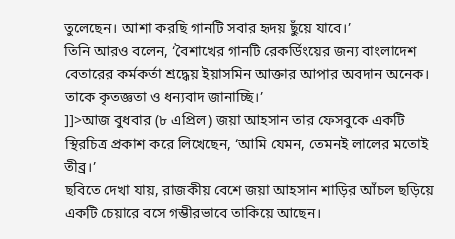তুলেছেন। আশা করছি গানটি সবার হৃদয় ছুঁয়ে যাবে।’
তিনি আরও বলেন, ‘বৈশাখের গানটি রেকর্ডিংয়ের জন্য বাংলাদেশ বেতারের কর্মকর্তা শ্রদ্ধেয় ইয়াসমিন আক্তার আপার অবদান অনেক। তাকে কৃতজ্ঞতা ও ধন্যবাদ জানাচ্ছি।’
]]>আজ বুধবার (৮ এপ্রিল) জয়া আহসান তার ফেসবুকে একটি স্থিরচিত্র প্রকাশ করে লিখেছেন, ‘আমি যেমন, তেমনই লালের মতোই তীব্র।’
ছবিতে দেখা যায়, রাজকীয় বেশে জয়া আহসান শাড়ির আঁচল ছড়িয়ে একটি চেয়ারে বসে গম্ভীরভাবে তাকিয়ে আছেন।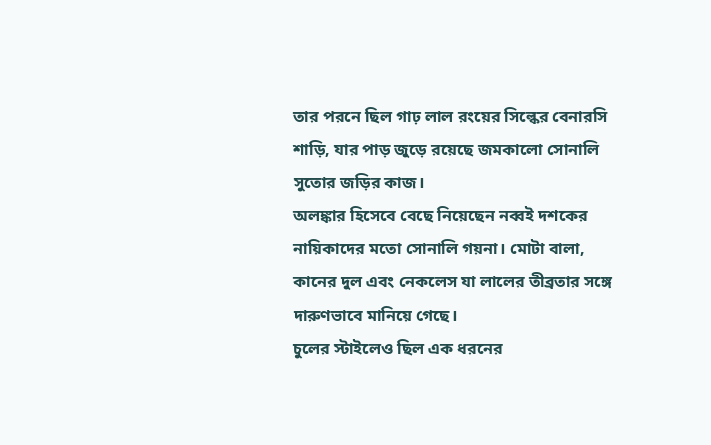তার পরনে ছিল গাঢ় লাল রংয়ের সিল্কের বেনারসি শাড়ি, যার পাড় জুড়ে রয়েছে জমকালো সোনালি সুতোর জড়ির কাজ।
অলঙ্কার হিসেবে বেছে নিয়েছেন নব্বই দশকের নায়িকাদের মতো সোনালি গয়না। মোটা বালা, কানের দুল এবং নেকলেস যা লালের তীব্রতার সঙ্গে দারুণভাবে মানিয়ে গেছে।
চুলের স্টাইলেও ছিল এক ধরনের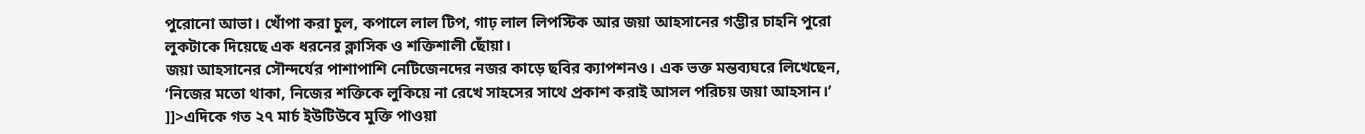পুরোনো আভা। খোঁপা করা চুল, কপালে লাল টিপ, গাঢ় লাল লিপস্টিক আর জয়া আহসানের গম্ভীর চাহনি পুরো লুকটাকে দিয়েছে এক ধরনের ক্লাসিক ও শক্তিশালী ছোঁয়া।
জয়া আহসানের সৌন্দর্যের পাশাপাশি নেটিজেনদের নজর কাড়ে ছবির ক্যাপশনও। এক ভক্ত মন্তব্যঘরে লিখেছেন, ‘নিজের মতো থাকা, নিজের শক্তিকে লুকিয়ে না রেখে সাহসের সাথে প্রকাশ করাই আসল পরিচয় জয়া আহসান।’
]]>এদিকে গত ২৭ মার্চ ইউটিউবে মুক্তি পাওয়া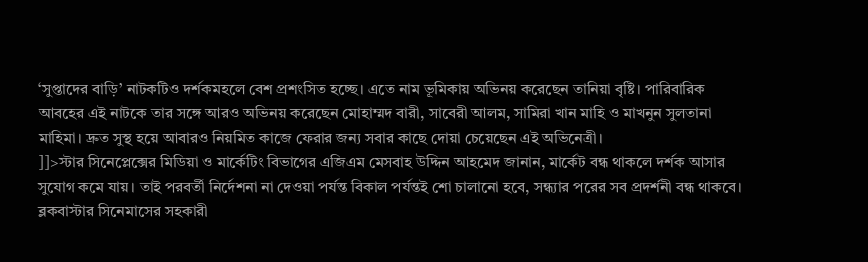‘সুপ্তাদের বাড়ি’ নাটকটিও দর্শকমহলে বেশ প্রশংসিত হচ্ছে। এতে নাম ভূমিকায় অভিনয় করেছেন তানিয়া বৃষ্টি। পারিবারিক আবহের এই নাটকে তার সঙ্গে আরও অভিনয় করেছেন মোহাম্মদ বারী, সাবেরী আলম, সামিরা খান মাহি ও মাখনুন সুলতানা মাহিমা। দ্রুত সুস্থ হয়ে আবারও নিয়মিত কাজে ফেরার জন্য সবার কাছে দোয়া চেয়েছেন এই অভিনেত্রী।
]]>স্টার সিনেপ্লেক্সের মিডিয়া ও মার্কেটিং বিভাগের এজিএম মেসবাহ উদ্দিন আহমেদ জানান, মার্কেট বন্ধ থাকলে দর্শক আসার সুযোগ কমে যায়। তাই পরবর্তী নির্দেশনা না দেওয়া পর্যন্ত বিকাল পর্যন্তই শো চালানো হবে, সন্ধ্যার পরের সব প্রদর্শনী বন্ধ থাকবে। ব্লকবাস্টার সিনেমাসের সহকারী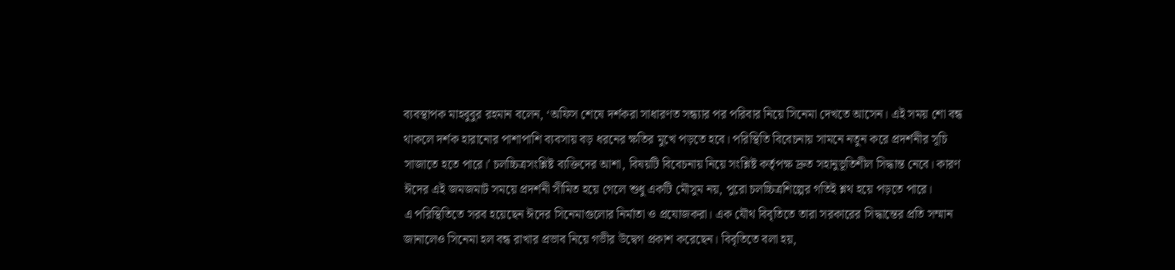ব্যবস্থাপক মাহবুবুর রহমান বলেন, ‘অফিস শেষে দর্শকরা সাধারণত সন্ধ্যার পর পরিবার নিয়ে সিনেমা দেখতে আসেন। এই সময় শো বন্ধ থাকলে দর্শক হারানোর পাশাপাশি ব্যবসায় বড় ধরনের ক্ষতির মুখে পড়তে হবে। পরিস্থিতি বিবেচনায় সামনে নতুন করে প্রদর্শনীর সূচি সাজাতে হতে পারে।’ চলচ্চিত্রসংশ্লিষ্ট ব্যক্তিদের আশা, বিষয়টি বিবেচনায় নিয়ে সংশ্লিষ্ট কর্তৃপক্ষ দ্রুত সহানুভূতিশীল সিদ্ধান্ত নেবে। কারণ ঈদের এই জমজমাট সময়ে প্রদর্শনী সীমিত হয়ে গেলে শুধু একটি মৌসুম নয়, পুরো চলচ্চিত্রশিল্পের গতিই শ্লথ হয়ে পড়তে পারে।
এ পরিস্থিতিতে সরব হয়েছেন ঈদের সিনেমাগুলোর নির্মাতা ও প্রযোজকরা। এক যৌথ বিবৃতিতে তারা সরকারের সিদ্ধান্তের প্রতি সম্মান জানালেও সিনেমা হল বন্ধ রাখার প্রভাব নিয়ে গভীর উদ্বেগ প্রকাশ করেছেন। বিবৃতিতে বলা হয়,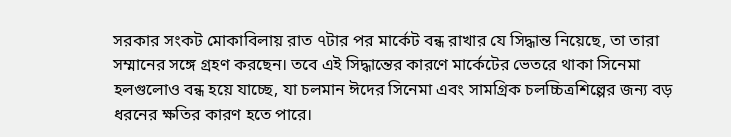সরকার সংকট মোকাবিলায় রাত ৭টার পর মার্কেট বন্ধ রাখার যে সিদ্ধান্ত নিয়েছে, তা তারা সম্মানের সঙ্গে গ্রহণ করছেন। তবে এই সিদ্ধান্তের কারণে মার্কেটের ভেতরে থাকা সিনেমা হলগুলোও বন্ধ হয়ে যাচ্ছে, যা চলমান ঈদের সিনেমা এবং সামগ্রিক চলচ্চিত্রশিল্পের জন্য বড় ধরনের ক্ষতির কারণ হতে পারে।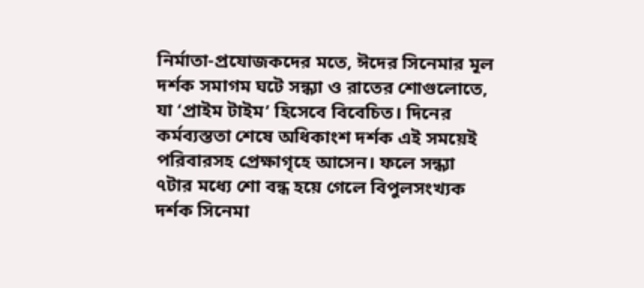নির্মাতা-প্রযোজকদের মতে, ঈদের সিনেমার মূল দর্শক সমাগম ঘটে সন্ধ্যা ও রাতের শোগুলোতে, যা ‘প্রাইম টাইম’ হিসেবে বিবেচিত। দিনের কর্মব্যস্ততা শেষে অধিকাংশ দর্শক এই সময়েই পরিবারসহ প্রেক্ষাগৃহে আসেন। ফলে সন্ধ্যা ৭টার মধ্যে শো বন্ধ হয়ে গেলে বিপুলসংখ্যক দর্শক সিনেমা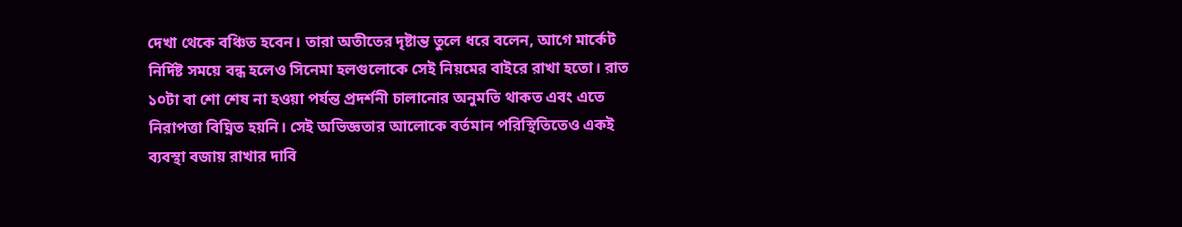দেখা থেকে বঞ্চিত হবেন। তারা অতীতের দৃষ্টান্ত তুলে ধরে বলেন, আগে মার্কেট নির্দিষ্ট সময়ে বন্ধ হলেও সিনেমা হলগুলোকে সেই নিয়মের বাইরে রাখা হতো। রাত ১০টা বা শো শেষ না হওয়া পর্যন্ত প্রদর্শনী চালানোর অনুমতি থাকত এবং এতে নিরাপত্তা বিঘ্নিত হয়নি। সেই অভিজ্ঞতার আলোকে বর্তমান পরিস্থিতিতেও একই ব্যবস্থা বজায় রাখার দাবি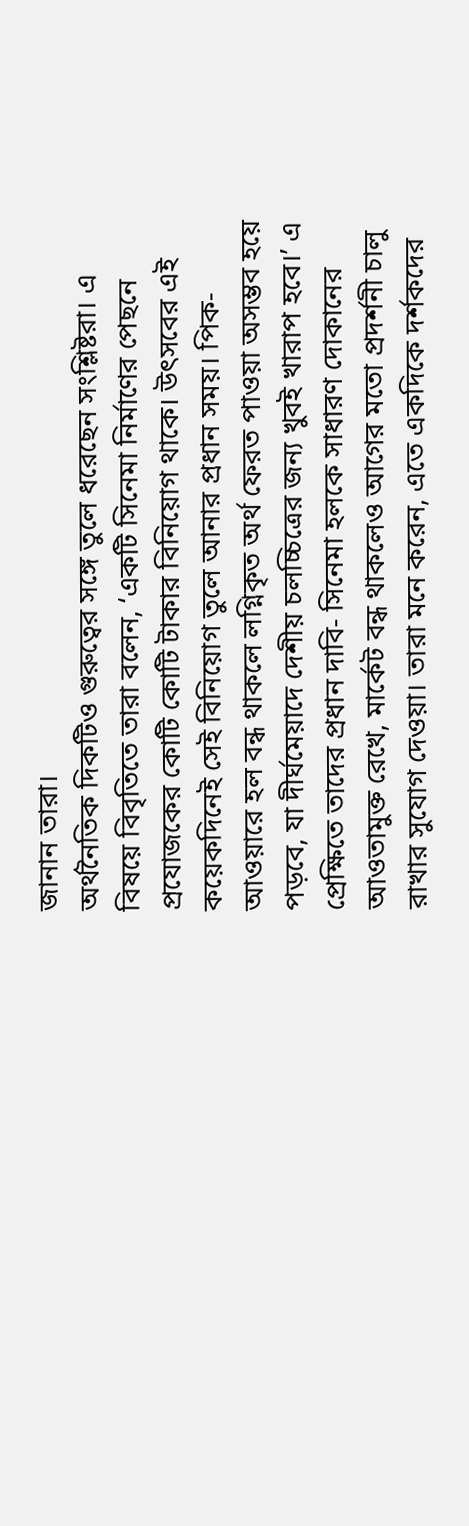জানান তারা।
অর্থনৈতিক দিকটিও গুরুত্বের সঙ্গে তুলে ধরেছেন সংশ্লিষ্টরা। এ বিষয়ে বিবৃতিতে তারা বলেন, ‘একটি সিনেমা নির্মাণের পেছনে প্রযোজকের কোটি কোটি টাকার বিনিয়োগ থাকে। উৎসবের এই কয়েকদিনেই সেই বিনিয়োগ তুলে আনার প্রধান সময়। পিক-আওয়ারে হল বন্ধ থাকলে লগ্নিকৃত অর্থ ফেরত পাওয়া অসম্ভব হয়ে পড়বে, যা দীর্ঘমেয়াদে দেশীয় চলচ্চিত্রের জন্য খুবই খারাপ হবে।’ এ প্রেক্ষিতে তাদের প্রধান দাবি- সিনেমা হলকে সাধারণ দোকানের আওতামুক্ত রেখে, মার্কেট বন্ধ থাকলেও আগের মতো প্রদর্শনী চালু রাখার সুযোগ দেওয়া। তারা মনে করেন, এতে একদিকে দর্শকদের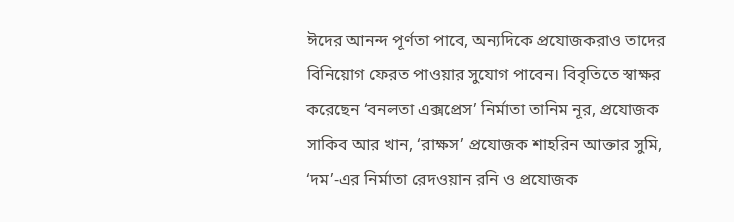ঈদের আনন্দ পূর্ণতা পাবে, অন্যদিকে প্রযোজকরাও তাদের বিনিয়োগ ফেরত পাওয়ার সুযোগ পাবেন। বিবৃতিতে স্বাক্ষর করেছেন ‘বনলতা এক্সপ্রেস’ নির্মাতা তানিম নূর, প্রযোজক সাকিব আর খান, ‘রাক্ষস’ প্রযোজক শাহরিন আক্তার সুমি, ‘দম’-এর নির্মাতা রেদওয়ান রনি ও প্রযোজক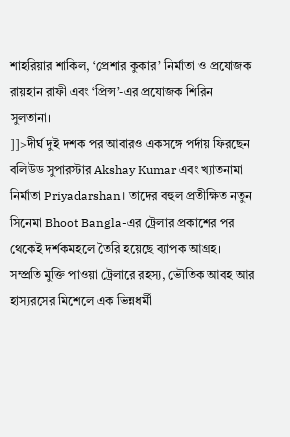শাহরিয়ার শাকিল, ‘প্রেশার কুকার’ নির্মাতা ও প্রযোজক রায়হান রাফী এবং ‘প্রিন্স’-এর প্রযোজক শিরিন সুলতানা।
]]>দীর্ঘ দুই দশক পর আবারও একসঙ্গে পর্দায় ফিরছেন বলিউড সুপারস্টার Akshay Kumar এবং খ্যাতনামা নির্মাতা Priyadarshan। তাদের বহুল প্রতীক্ষিত নতুন সিনেমা Bhoot Bangla-এর ট্রেলার প্রকাশের পর থেকেই দর্শকমহলে তৈরি হয়েছে ব্যাপক আগ্রহ।
সম্প্রতি মুক্তি পাওয়া ট্রেলারে রহস্য, ভৌতিক আবহ আর হাস্যরসের মিশেলে এক ভিন্নধর্মী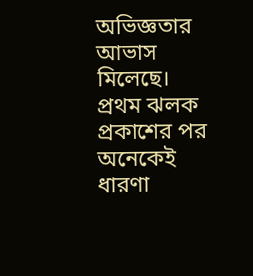অভিজ্ঞতার আভাস মিলেছে। প্রথম ঝলক প্রকাশের পর অনেকেই ধারণা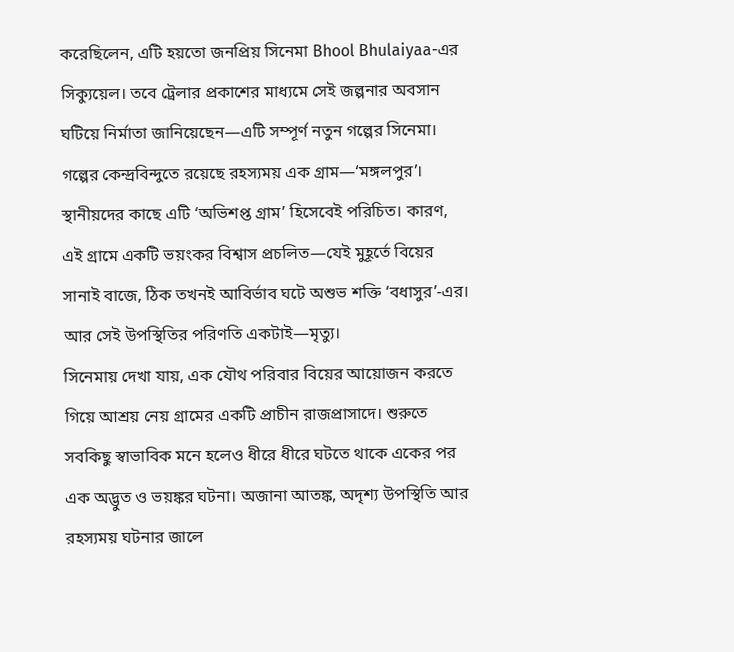করেছিলেন, এটি হয়তো জনপ্রিয় সিনেমা Bhool Bhulaiyaa-এর সিক্যুয়েল। তবে ট্রেলার প্রকাশের মাধ্যমে সেই জল্পনার অবসান ঘটিয়ে নির্মাতা জানিয়েছেন—এটি সম্পূর্ণ নতুন গল্পের সিনেমা।
গল্পের কেন্দ্রবিন্দুতে রয়েছে রহস্যময় এক গ্রাম—‘মঙ্গলপুর’। স্থানীয়দের কাছে এটি ‘অভিশপ্ত গ্রাম’ হিসেবেই পরিচিত। কারণ, এই গ্রামে একটি ভয়ংকর বিশ্বাস প্রচলিত—যেই মুহূর্তে বিয়ের সানাই বাজে, ঠিক তখনই আবির্ভাব ঘটে অশুভ শক্তি ‘বধাসুর’-এর। আর সেই উপস্থিতির পরিণতি একটাই—মৃত্যু।
সিনেমায় দেখা যায়, এক যৌথ পরিবার বিয়ের আয়োজন করতে গিয়ে আশ্রয় নেয় গ্রামের একটি প্রাচীন রাজপ্রাসাদে। শুরুতে সবকিছু স্বাভাবিক মনে হলেও ধীরে ধীরে ঘটতে থাকে একের পর এক অদ্ভুত ও ভয়ঙ্কর ঘটনা। অজানা আতঙ্ক, অদৃশ্য উপস্থিতি আর রহস্যময় ঘটনার জালে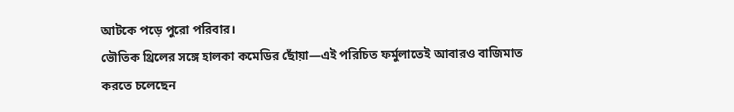আটকে পড়ে পুরো পরিবার।
ভৌতিক থ্রিলের সঙ্গে হালকা কমেডির ছোঁয়া—এই পরিচিত ফর্মুলাতেই আবারও বাজিমাত করতে চলেছেন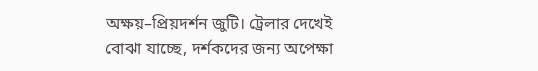অক্ষয়–প্রিয়দর্শন জুটি। ট্রেলার দেখেই বোঝা যাচ্ছে, দর্শকদের জন্য অপেক্ষা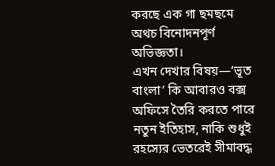করছে এক গা ছমছমে অথচ বিনোদনপূর্ণ অভিজ্ঞতা।
এখন দেখার বিষয়—‘ভূত বাংলা’ কি আবারও বক্স অফিসে তৈরি করতে পারে নতুন ইতিহাস, নাকি শুধুই রহস্যের ভেতরেই সীমাবদ্ধ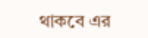থাকবে এর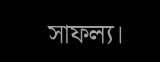সাফল্য।